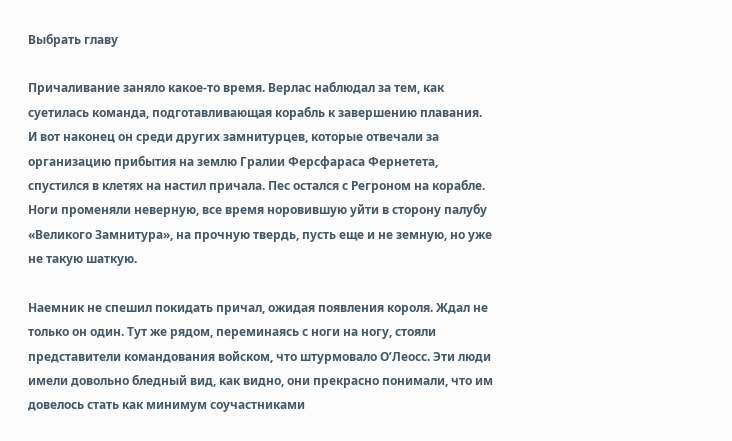Выбрать главу

Причаливание заняло какое-то время. Верлас наблюдал за тем, как суетилась команда, подготавливающая корабль к завершению плавания. И вот наконец он среди других замнитурцев, которые отвечали за организацию прибытия на землю Гралии Ферсфараса Фернетета, спустился в клетях на настил причала. Пес остался с Регроном на корабле. Ноги променяли неверную, все время норовившую уйти в сторону палубу «Великого Замнитура», на прочную твердь, пусть еще и не земную, но уже не такую шаткую.

Наемник не спешил покидать причал, ожидая появления короля. Ждал не только он один. Тут же рядом, переминаясь с ноги на ногу, стояли представители командования войском, что штурмовало О’Леосс. Эти люди имели довольно бледный вид, как видно, они прекрасно понимали, что им довелось стать как минимум соучастниками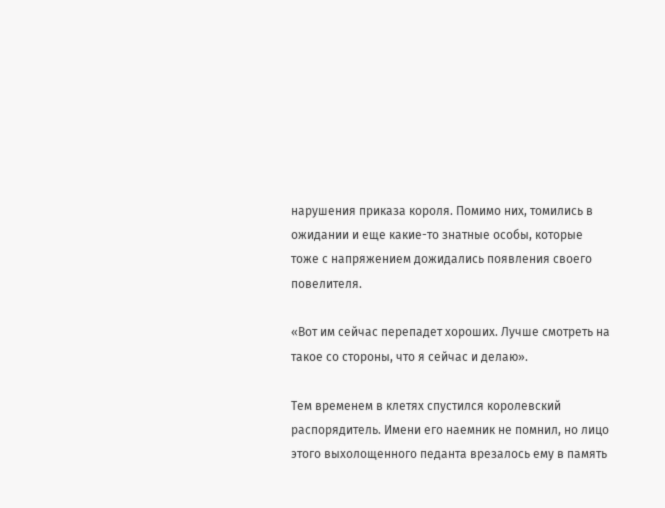нарушения приказа короля. Помимо них, томились в ожидании и еще какие-то знатные особы, которые тоже с напряжением дожидались появления своего повелителя.

«Вот им сейчас перепадет хороших. Лучше смотреть на такое со стороны, что я сейчас и делаю».

Тем временем в клетях спустился королевский распорядитель. Имени его наемник не помнил, но лицо этого выхолощенного педанта врезалось ему в память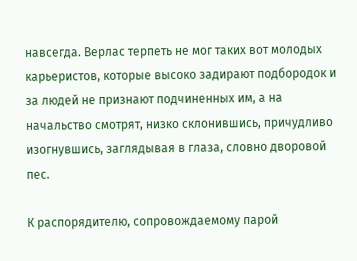навсегда. Верлас терпеть не мог таких вот молодых карьеристов, которые высоко задирают подбородок и за людей не признают подчиненных им, а на начальство смотрят, низко склонившись, причудливо изогнувшись, заглядывая в глаза, словно дворовой пес.

К распорядителю, сопровождаемому парой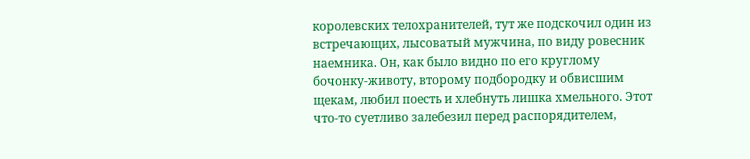королевских телохранителей, тут же подскочил один из встречающих, лысоватый мужчина, по виду ровесник наемника. Он, как было видно по его круглому бочонку-животу, второму подбородку и обвисшим щекам, любил поесть и хлебнуть лишка хмельного. Этот что-то суетливо залебезил перед распорядителем,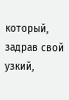который, задрав свой узкий,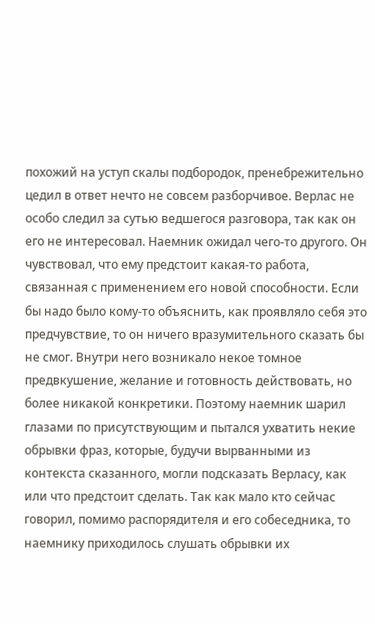похожий на уступ скалы подбородок, пренебрежительно цедил в ответ нечто не совсем разборчивое. Верлас не особо следил за сутью ведшегося разговора, так как он его не интересовал. Наемник ожидал чего-то другого. Он чувствовал, что ему предстоит какая-то работа, связанная с применением его новой способности. Если бы надо было кому-то объяснить, как проявляло себя это предчувствие, то он ничего вразумительного сказать бы не смог. Внутри него возникало некое томное предвкушение, желание и готовность действовать, но более никакой конкретики. Поэтому наемник шарил глазами по присутствующим и пытался ухватить некие обрывки фраз, которые, будучи вырванными из контекста сказанного, могли подсказать Верласу, как или что предстоит сделать. Так как мало кто сейчас говорил, помимо распорядителя и его собеседника, то наемнику приходилось слушать обрывки их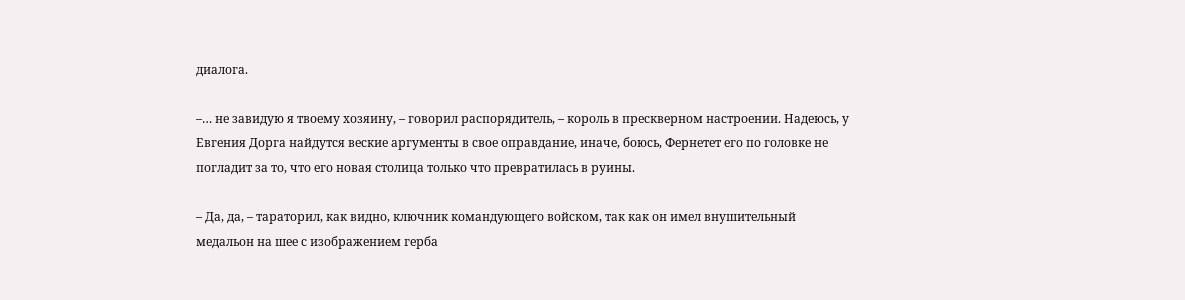диалога.

–… не завидую я твоему хозяину, – говорил распорядитель, – король в прескверном настроении. Надеюсь, у Евгения Дорга найдутся веские аргументы в свое оправдание, иначе, боюсь, Фернетет его по головке не погладит за то, что его новая столица только что превратилась в руины.

– Да, да, – тараторил, как видно, ключник командующего войском, так как он имел внушительный медальон на шее с изображением герба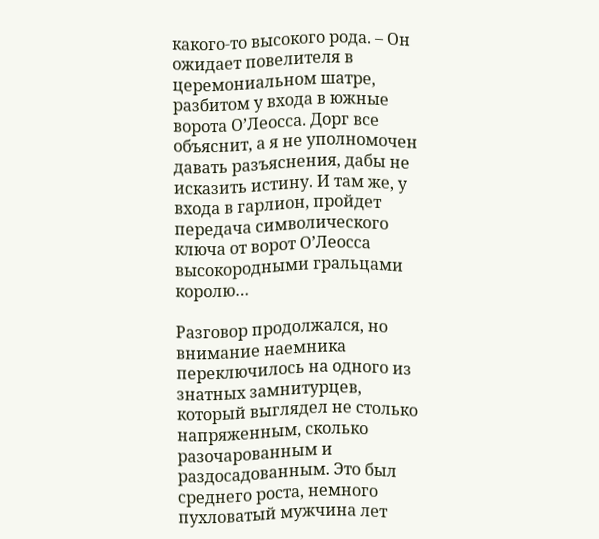какого-то высокого рода. – Он ожидает повелителя в церемониальном шатре, разбитом у входа в южные ворота О’Леосса. Дорг все объяснит, а я не уполномочен давать разъяснения, дабы не исказить истину. И там же, у входа в гарлион, пройдет передача символического ключа от ворот О’Леосса высокородными гральцами королю…

Разговор продолжался, но внимание наемника переключилось на одного из знатных замнитурцев, который выглядел не столько напряженным, сколько разочарованным и раздосадованным. Это был среднего роста, немного пухловатый мужчина лет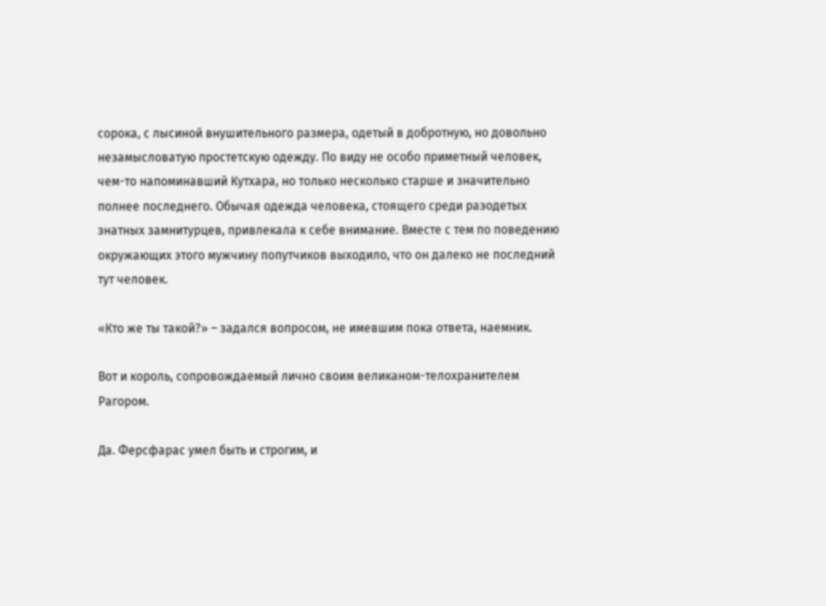сорока, с лысиной внушительного размера, одетый в добротную, но довольно незамысловатую простетскую одежду. По виду не особо приметный человек, чем-то напоминавший Кутхара, но только несколько старше и значительно полнее последнего. Обычая одежда человека, стоящего среди разодетых знатных замнитурцев, привлекала к себе внимание. Вместе с тем по поведению окружающих этого мужчину попутчиков выходило, что он далеко не последний тут человек.

«Кто же ты такой?» – задался вопросом, не имевшим пока ответа, наемник.

Вот и король, сопровождаемый лично своим великаном-телохранителем Рагором.

Да. Ферсфарас умел быть и строгим, и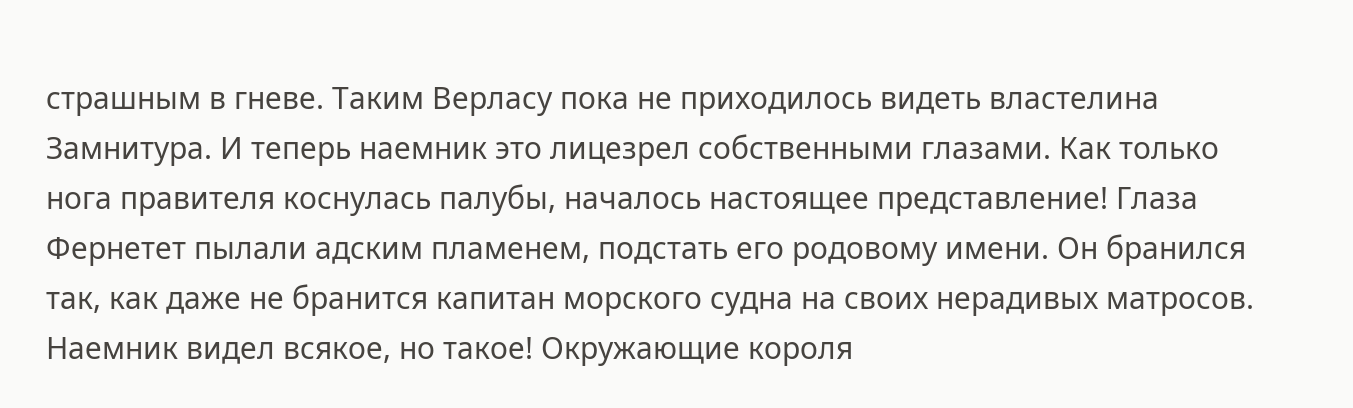страшным в гневе. Таким Верласу пока не приходилось видеть властелина Замнитура. И теперь наемник это лицезрел собственными глазами. Как только нога правителя коснулась палубы, началось настоящее представление! Глаза Фернетет пылали адским пламенем, подстать его родовому имени. Он бранился так, как даже не бранится капитан морского судна на своих нерадивых матросов. Наемник видел всякое, но такое! Окружающие короля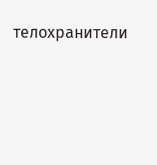телохранители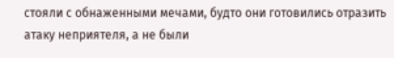стояли с обнаженными мечами, будто они готовились отразить атаку неприятеля, а не были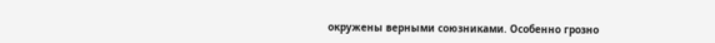окружены верными союзниками. Особенно грозно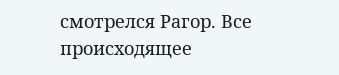смотрелся Рагор. Все происходящее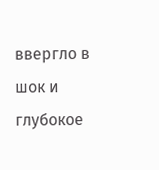ввергло в шок и глубокое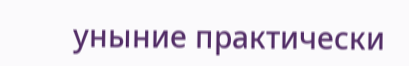уныние практически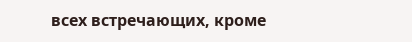всех встречающих, кроме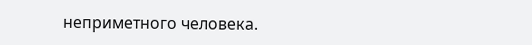неприметного человека.